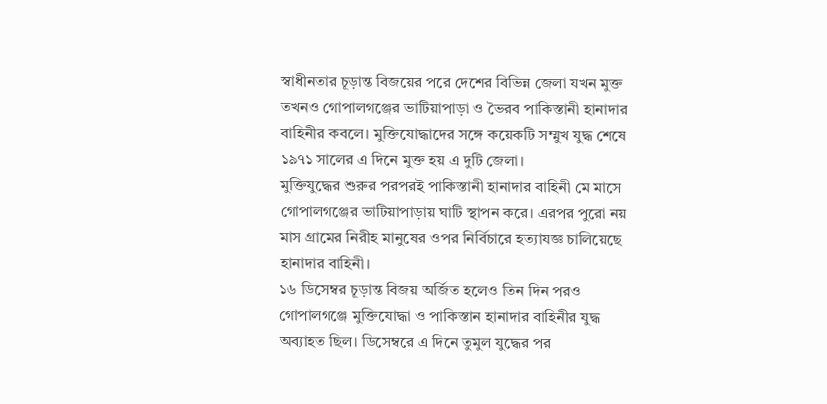স্বাধীনতার চূড়ান্ত বিজয়ের পরে দেশের বিভিন্ন জেলা যখন মুক্ত তখনও গোপালগঞ্জের ভাটিয়াপাড়া ও ভৈরব পাকিস্তানী হানাদার বাহিনীর কবলে। মুক্তিযোদ্ধাদের সঙ্গে কয়েকটি সম্মুখ যুদ্ধ শেষে ১৯৭১ সালের এ দিনে মুক্ত হয় এ দুটি জেলা।
মুক্তিযুদ্ধের শুরুর পরপরই পাকিস্তানী হানাদার বাহিনী মে মাসে গোপালগঞ্জের ভাটিয়াপাড়ায় ঘাটি স্থাপন করে। এরপর পুরো নয় মাস গ্রামের নিরীহ মানুষের ওপর নির্বিচারে হত্যাযজ্ঞ চালিয়েছে হানাদার বাহিনী।
১৬ ডিসেম্বর চূড়ান্ত বিজয় অর্জিত হলেও তিন দিন পরও গোপালগঞ্জে মুক্তিযোদ্ধা ও পাকিস্তান হানাদার বাহিনীর যুদ্ধ অব্যাহত ছিল। ডিসেম্বরে এ দিনে তুমুল যুদ্ধের পর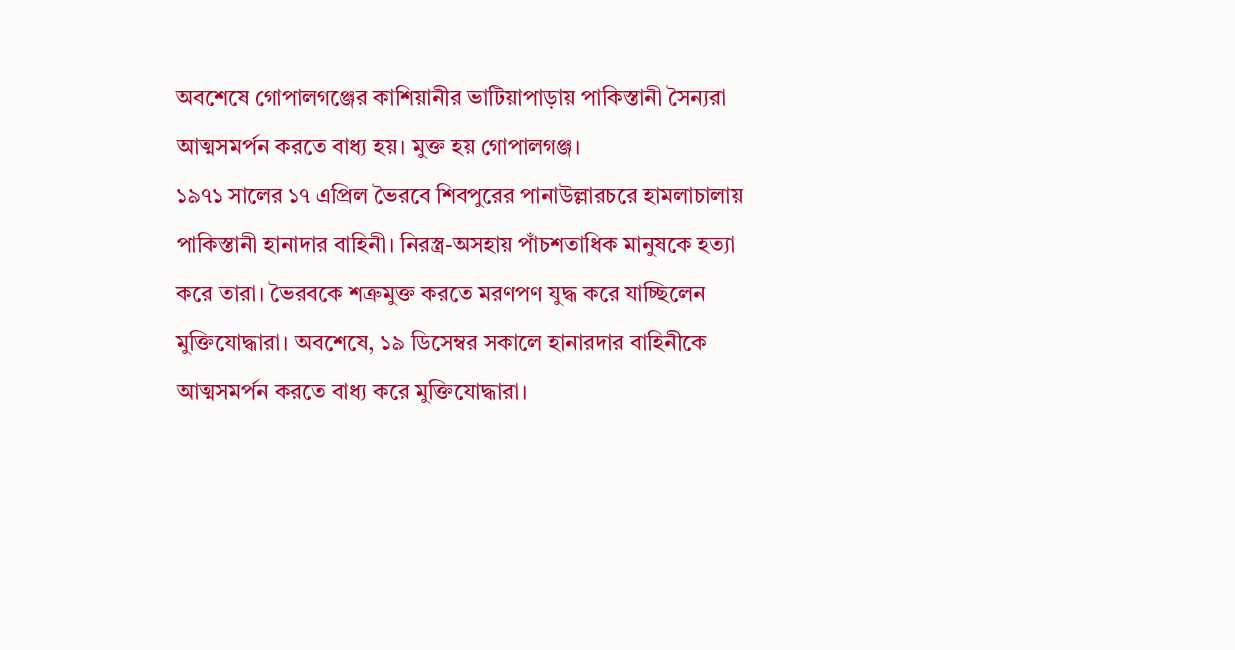অবশেষে গোপালগঞ্জের কাশিয়ানীর ভাটিয়াপাড়ায় পাকিস্তানী সৈন্যরা আত্মসমর্পন করতে বাধ্য হয়। মুক্ত হয় গোপালগঞ্জ।
১৯৭১ সালের ১৭ এপ্রিল ভৈরবে শিবপুরের পানাউল্লারচরে হামলাচালায় পাকিস্তানী হানাদার বাহিনী। নিরস্ত্র-অসহায় পাঁচশতাধিক মানুষকে হত্যা করে তারা। ভৈরবকে শত্রুমুক্ত করতে মরণপণ যুদ্ধ করে যাচ্ছিলেন মুক্তিযোদ্ধারা। অবশেষে, ১৯ ডিসেম্বর সকালে হানারদার বাহিনীকে আত্মসমর্পন করতে বাধ্য করে মুক্তিযোদ্ধারা।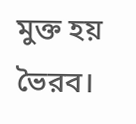মুক্ত হয় ভৈরব।